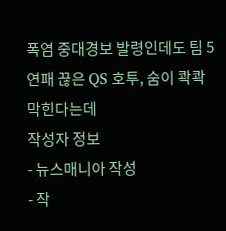폭염 중대경보 발령인데도 팀 5연패 끊은 QS 호투, 숨이 콱콱 막힌다는데
작성자 정보
- 뉴스매니아 작성
- 작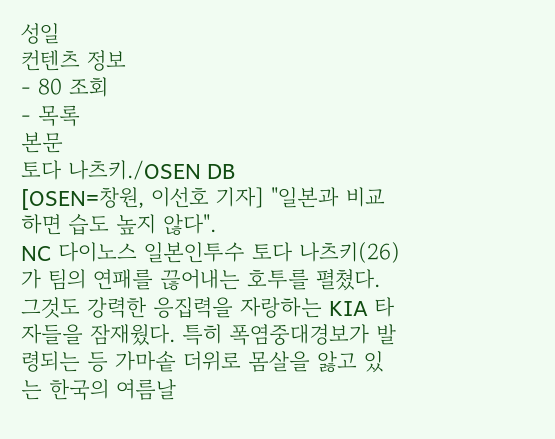성일
컨텐츠 정보
- 80 조회
- 목록
본문
토다 나츠키./OSEN DB
[OSEN=창원, 이선호 기자] "일본과 비교하면 습도 높지 않다".
NC 다이노스 일본인투수 토다 나츠키(26)가 팀의 연패를 끊어내는 호투를 펼쳤다. 그것도 강력한 응집력을 자랑하는 KIA 타자들을 잠재웠다. 특히 폭염중대경보가 발령되는 등 가마솥 더위로 몸살을 앓고 있는 한국의 여름날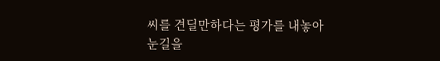씨를 견딜만하다는 평가를 내놓아 눈길을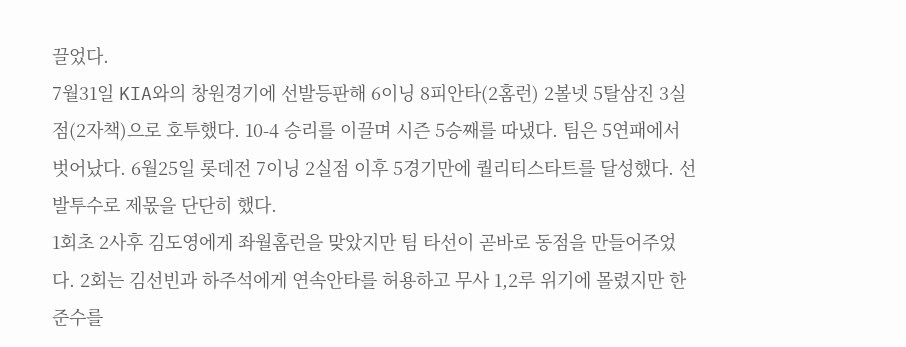끌었다.
7월31일 KIA와의 창원경기에 선발등판해 6이닝 8피안타(2홈런) 2볼넷 5탈삼진 3실점(2자책)으로 호투했다. 10-4 승리를 이끌며 시즌 5승째를 따냈다. 팀은 5연패에서 벗어났다. 6월25일 롯데전 7이닝 2실점 이후 5경기만에 퀄리티스타트를 달성했다. 선발투수로 제몫을 단단히 했다.
1회초 2사후 김도영에게 좌월홈런을 맞았지만 팀 타선이 곧바로 동점을 만들어주었다. 2회는 김선빈과 하주석에게 연속안타를 허용하고 무사 1,2루 위기에 몰렸지만 한준수를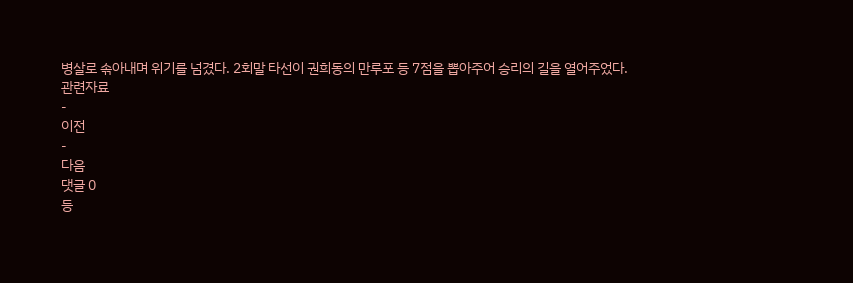병살로 솎아내며 위기를 넘겼다. 2회말 타선이 권희동의 만루포 등 7점을 뽑아주어 승리의 길을 열어주었다.
관련자료
-
이전
-
다음
댓글 0
등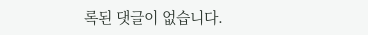록된 댓글이 없습니다.